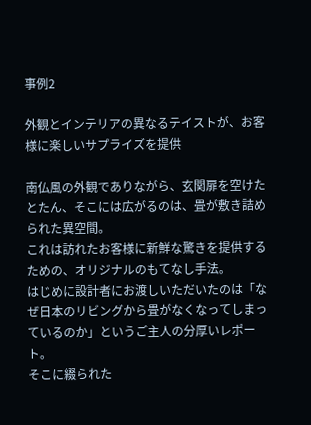事例2

外観とインテリアの異なるテイストが、お客様に楽しいサプライズを提供

南仏風の外観でありながら、玄関扉を空けたとたん、そこには広がるのは、畳が敷き詰められた異空間。
これは訪れたお客様に新鮮な驚きを提供するための、オリジナルのもてなし手法。
はじめに設計者にお渡しいただいたのは「なぜ日本のリビングから畳がなくなってしまっているのか」というご主人の分厚いレポート。
そこに綴られた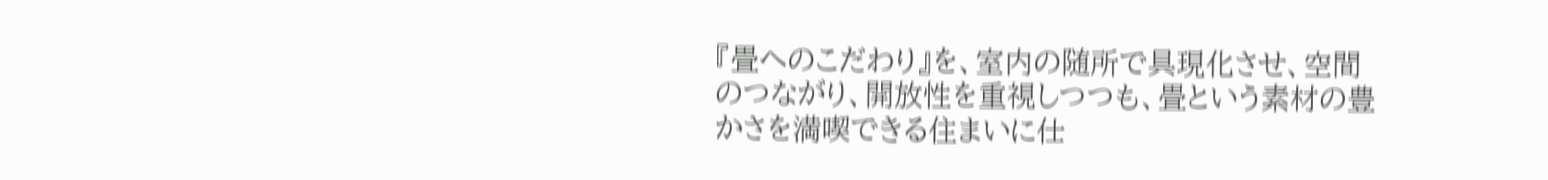『畳へのこだわり』を、室内の随所で具現化させ、空間のつながり、開放性を重視しつつも、畳という素材の豊かさを満喫できる住まいに仕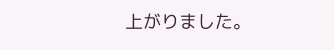上がりました。